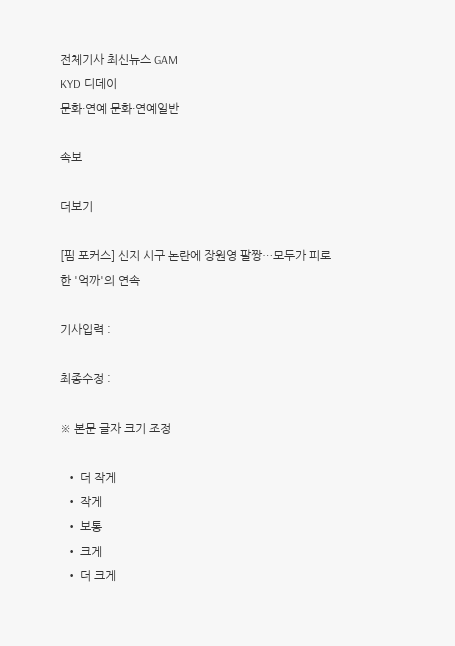전체기사 최신뉴스 GAM
KYD 디데이
문화·연예 문화·연예일반

속보

더보기

[핌 포커스] 신지 시구 논란에 장원영 팔짱…모두가 피로한 '억까'의 연속

기사입력 :

최종수정 :

※ 본문 글자 크기 조정

  • 더 작게
  • 작게
  • 보통
  • 크게
  • 더 크게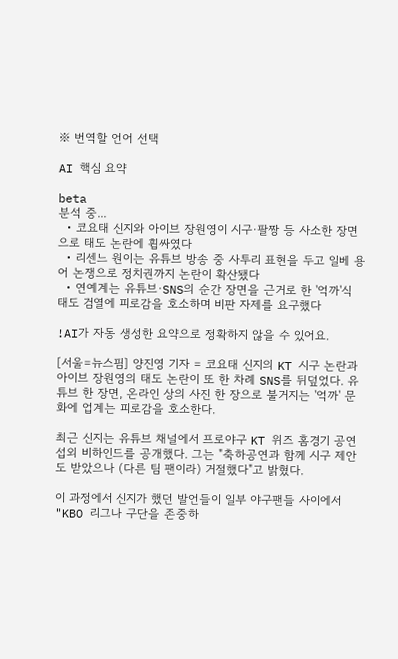※ 번역할 언어 선택

AI 핵심 요약

beta
분석 중...
  • 코요태 신지와 아이브 장원영이 시구·팔짱 등 사소한 장면으로 태도 논란에 휩싸였다
  • 리센느 원이는 유튜브 방송 중 사투리 표현을 두고 일베 용어 논쟁으로 정치권까지 논란이 확산됐다
  • 연예계는 유튜브·SNS의 순간 장면을 근거로 한 '억까'식 태도 검열에 피로감을 호소하며 비판 자제를 요구했다

!AI가 자동 생성한 요약으로 정확하지 않을 수 있어요.

[서울=뉴스핌] 양진영 기자 = 코요태 신지의 KT 시구 논란과 아이브 장원영의 태도 논란이 또 한 차례 SNS를 뒤덮었다. 유튜브 한 장면, 온라인 상의 사진 한 장으로 불거지는 '억까' 문화에 업계는 피로감을 호소한다.

최근 신지는 유튜브 채널에서 프로야구 KT 위즈 홈경기 공연 섭외 비하인드를 공개했다. 그는 "축하공연과 함께 시구 제안도 받았으나 (다른 팀 팬이라) 거절했다"고 밝혔다.

이 과정에서 신지가 했던 발언들이 일부 야구팬들 사이에서 "KBO 리그나 구단을 존중하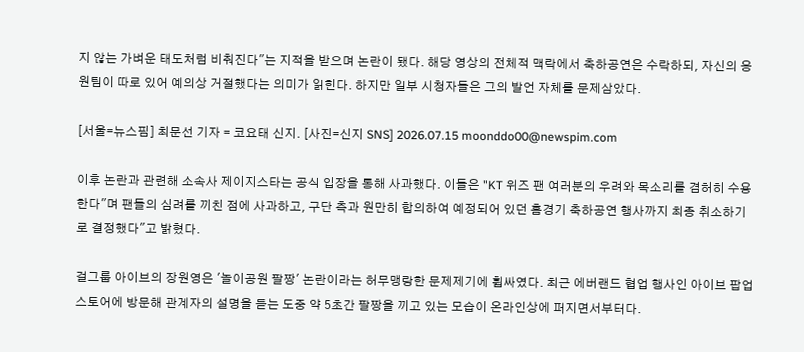지 않는 가벼운 태도처럼 비춰진다"는 지적을 받으며 논란이 됐다. 해당 영상의 전체적 맥락에서 축하공연은 수락하되, 자신의 응원팀이 따로 있어 예의상 거절했다는 의미가 읽힌다. 하지만 일부 시청자들은 그의 발언 자체를 문제삼았다.

[서울=뉴스핌] 최문선 기자 = 코요태 신지. [사진=신지 SNS] 2026.07.15 moonddo00@newspim.com

이후 논란과 관련해 소속사 제이지스타는 공식 입장을 통해 사과했다. 이들은 "KT 위즈 팬 여러분의 우려와 목소리를 겸허히 수용한다"며 팬들의 심려를 끼친 점에 사과하고, 구단 측과 원만히 합의하여 예정되어 있던 홈경기 축하공연 행사까지 최종 취소하기로 결정했다"고 밝혔다.

걸그룹 아이브의 장원영은 '놀이공원 팔짱' 논란이라는 허무맹랑한 문제제기에 휩싸였다. 최근 에버랜드 협업 행사인 아이브 팝업 스토어에 방문해 관계자의 설명을 듣는 도중 약 5초간 팔짱을 끼고 있는 모습이 온라인상에 퍼지면서부터다.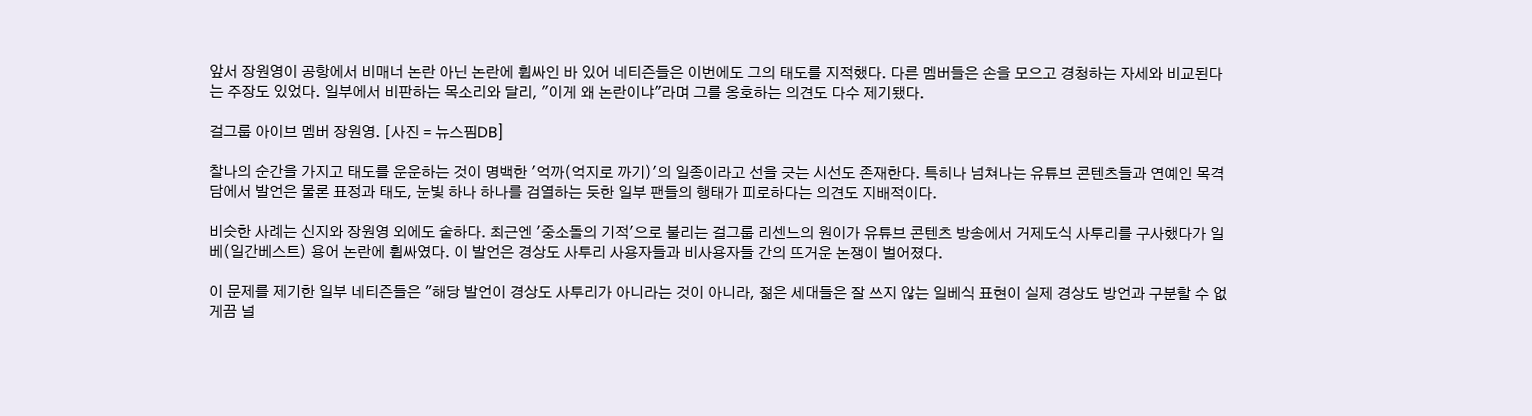앞서 장원영이 공항에서 비매너 논란 아닌 논란에 휩싸인 바 있어 네티즌들은 이번에도 그의 태도를 지적했다. 다른 멤버들은 손을 모으고 경청하는 자세와 비교된다는 주장도 있었다. 일부에서 비판하는 목소리와 달리, "이게 왜 논란이냐"라며 그를 옹호하는 의견도 다수 제기됐다.

걸그룹 아이브 멤버 장원영. [사진 = 뉴스핌DB]

찰나의 순간을 가지고 태도를 운운하는 것이 명백한 '억까(억지로 까기)'의 일종이라고 선을 긋는 시선도 존재한다. 특히나 넘쳐나는 유튜브 콘텐츠들과 연예인 목격담에서 발언은 물론 표정과 태도, 눈빛 하나 하나를 검열하는 듯한 일부 팬들의 행태가 피로하다는 의견도 지배적이다.

비슷한 사례는 신지와 장원영 외에도 숱하다. 최근엔 '중소돌의 기적'으로 불리는 걸그룹 리센느의 원이가 유튜브 콘텐츠 방송에서 거제도식 사투리를 구사했다가 일베(일간베스트) 용어 논란에 휩싸였다. 이 발언은 경상도 사투리 사용자들과 비사용자들 간의 뜨거운 논쟁이 벌어졌다.

이 문제를 제기한 일부 네티즌들은 "해당 발언이 경상도 사투리가 아니라는 것이 아니라, 젊은 세대들은 잘 쓰지 않는 일베식 표현이 실제 경상도 방언과 구분할 수 없게끔 널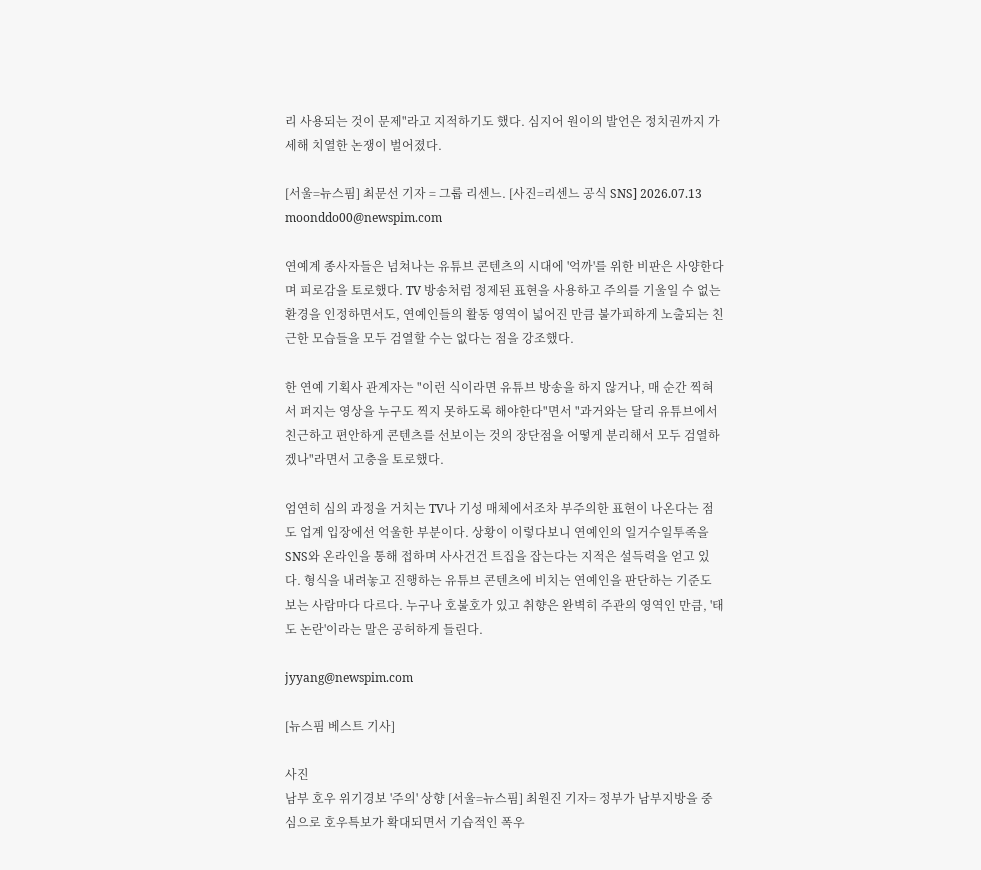리 사용되는 것이 문제"라고 지적하기도 했다. 심지어 원이의 발언은 정치권까지 가세해 치열한 논쟁이 벌어졌다.

[서울=뉴스핌] 최문선 기자 = 그룹 리센느. [사진=리센느 공식 SNS] 2026.07.13 moonddo00@newspim.com

연예계 종사자들은 넘쳐나는 유튜브 콘텐츠의 시대에 '억까'를 위한 비판은 사양한다며 피로감을 토로했다. TV 방송처럼 정제된 표현을 사용하고 주의를 기울일 수 없는 환경을 인정하면서도, 연예인들의 활동 영역이 넓어진 만큼 불가피하게 노출되는 친근한 모습들을 모두 검열할 수는 없다는 점을 강조했다.

한 연예 기획사 관계자는 "이런 식이라면 유튜브 방송을 하지 않거나, 매 순간 찍혀서 퍼지는 영상을 누구도 찍지 못하도록 해야한다"면서 "과거와는 달리 유튜브에서 친근하고 편안하게 콘텐츠를 선보이는 것의 장단점을 어떻게 분리해서 모두 검열하겠나"라면서 고충을 토로했다.

엄연히 심의 과정을 거치는 TV나 기성 매체에서조차 부주의한 표현이 나온다는 점도 업계 입장에선 억울한 부분이다. 상황이 이렇다보니 연예인의 일거수일투족을 SNS와 온라인을 통해 접하며 사사건건 트집을 잡는다는 지적은 설득력을 얻고 있다. 형식을 내려놓고 진행하는 유튜브 콘텐츠에 비치는 연예인을 판단하는 기준도 보는 사람마다 다르다. 누구나 호불호가 있고 취향은 완벽히 주관의 영역인 만큼, '태도 논란'이라는 말은 공허하게 들린다.

jyyang@newspim.com

[뉴스핌 베스트 기사]

사진
남부 호우 위기경보 '주의' 상향 [서울=뉴스핌] 최원진 기자= 정부가 남부지방을 중심으로 호우특보가 확대되면서 기습적인 폭우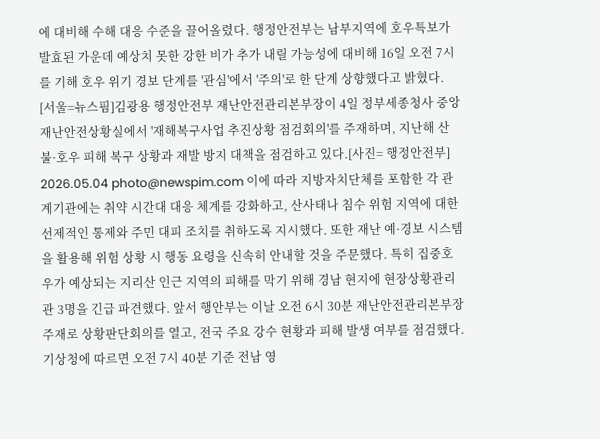에 대비해 수해 대응 수준을 끌어올렸다. 행정안전부는 남부지역에 호우특보가 발효된 가운데 예상치 못한 강한 비가 추가 내릴 가능성에 대비해 16일 오전 7시를 기해 호우 위기 경보 단계를 '관심'에서 '주의'로 한 단계 상향했다고 밝혔다. [서울=뉴스핌]김광용 행정안전부 재난안전관리본부장이 4일 정부세종청사 중앙재난안전상황실에서 '재해복구사업 추진상황 점검회의'를 주재하며, 지난해 산불·호우 피해 복구 상황과 재발 방지 대책을 점검하고 있다.[사진= 행정안전부] 2026.05.04 photo@newspim.com 이에 따라 지방자치단체를 포함한 각 관계기관에는 취약 시간대 대응 체계를 강화하고, 산사태나 침수 위험 지역에 대한 선제적인 통제와 주민 대피 조치를 취하도록 지시했다. 또한 재난 예·경보 시스템을 활용해 위험 상황 시 행동 요령을 신속히 안내할 것을 주문했다. 특히 집중호우가 예상되는 지리산 인근 지역의 피해를 막기 위해 경남 현지에 현장상황관리관 3명을 긴급 파견했다. 앞서 행안부는 이날 오전 6시 30분 재난안전관리본부장 주재로 상황판단회의를 열고, 전국 주요 강수 현황과 피해 발생 여부를 점검했다.  기상청에 따르면 오전 7시 40분 기준 전남 영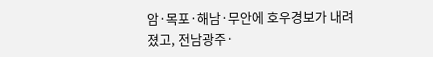암·목포·해남·무안에 호우경보가 내려졌고, 전남광주·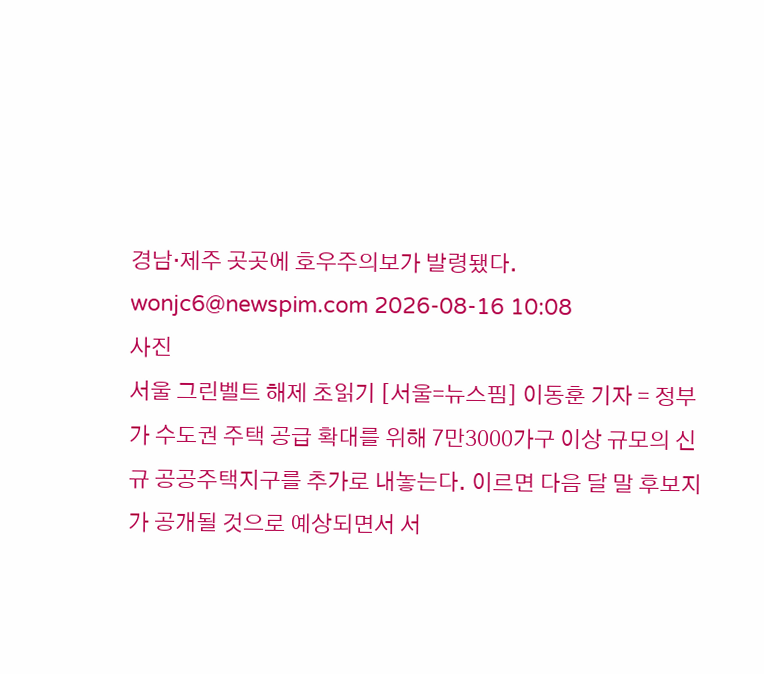경남·제주 곳곳에 호우주의보가 발령됐다. wonjc6@newspim.com 2026-08-16 10:08
사진
서울 그린벨트 해제 초읽기 [서울=뉴스핌] 이동훈 기자 = 정부가 수도권 주택 공급 확대를 위해 7만3000가구 이상 규모의 신규 공공주택지구를 추가로 내놓는다. 이르면 다음 달 말 후보지가 공개될 것으로 예상되면서 서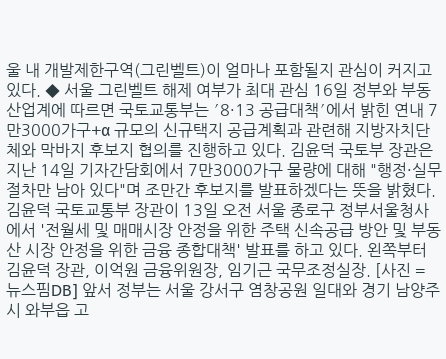울 내 개발제한구역(그린벨트)이 얼마나 포함될지 관심이 커지고 있다. ◆ 서울 그린벨트 해제 여부가 최대 관심 16일 정부와 부동산업계에 따르면 국토교통부는 ′8·13 공급대책′에서 밝힌 연내 7만3000가구+α 규모의 신규택지 공급계획과 관련해 지방자치단체와 막바지 후보지 협의를 진행하고 있다. 김윤덕 국토부 장관은 지난 14일 기자간담회에서 7만3000가구 물량에 대해 "행정·실무 절차만 남아 있다"며 조만간 후보지를 발표하겠다는 뜻을 밝혔다. 김윤덕 국토교통부 장관이 13일 오전 서울 종로구 정부서울청사에서 '전월세 및 매매시장 안정을 위한 주택 신속공급 방안 및 부동산 시장 안정을 위한 금융 종합대책' 발표를 하고 있다. 왼쪽부터 김윤덕 장관, 이억원 금융위원장, 임기근 국무조정실장. [사진 = 뉴스핌DB] 앞서 정부는 서울 강서구 염창공원 일대와 경기 남양주시 와부읍 고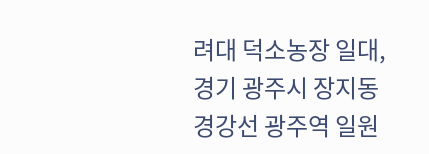려대 덕소농장 일대, 경기 광주시 장지동 경강선 광주역 일원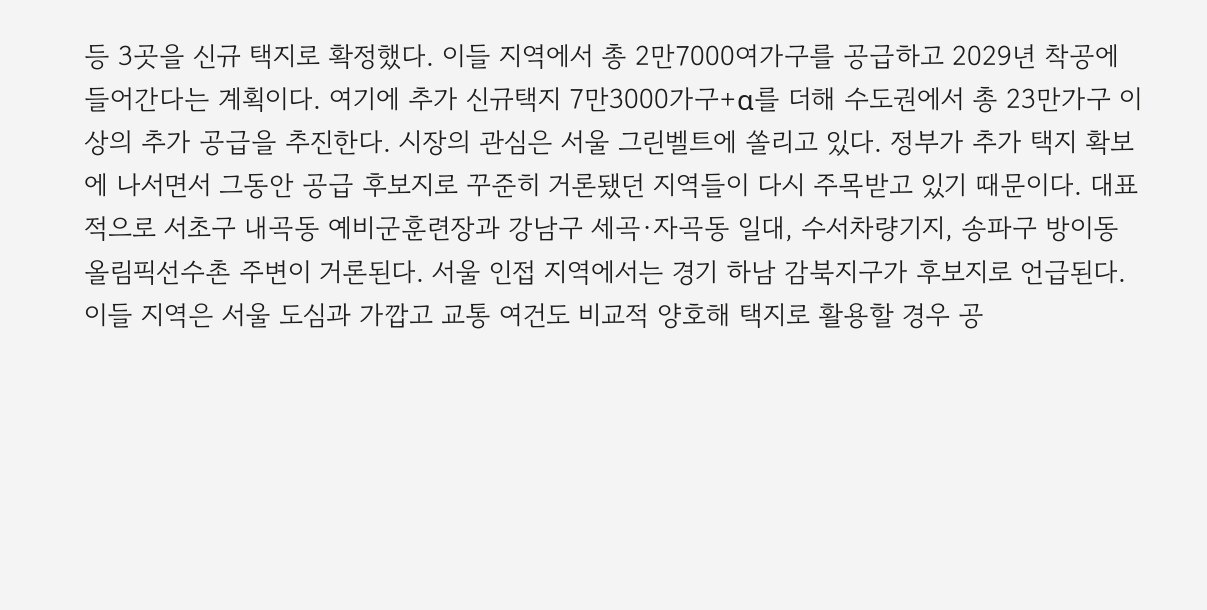등 3곳을 신규 택지로 확정했다. 이들 지역에서 총 2만7000여가구를 공급하고 2029년 착공에 들어간다는 계획이다. 여기에 추가 신규택지 7만3000가구+α를 더해 수도권에서 총 23만가구 이상의 추가 공급을 추진한다. 시장의 관심은 서울 그린벨트에 쏠리고 있다. 정부가 추가 택지 확보에 나서면서 그동안 공급 후보지로 꾸준히 거론됐던 지역들이 다시 주목받고 있기 때문이다. 대표적으로 서초구 내곡동 예비군훈련장과 강남구 세곡·자곡동 일대, 수서차량기지, 송파구 방이동 올림픽선수촌 주변이 거론된다. 서울 인접 지역에서는 경기 하남 감북지구가 후보지로 언급된다. 이들 지역은 서울 도심과 가깝고 교통 여건도 비교적 양호해 택지로 활용할 경우 공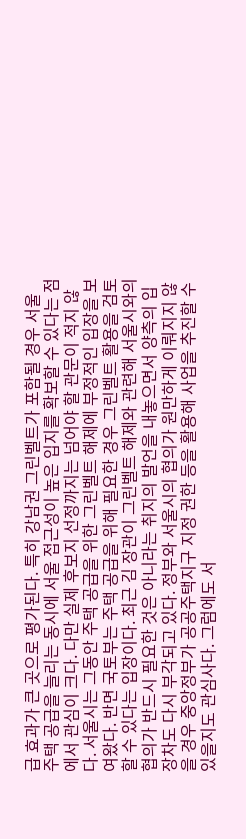급 효과가 큰 곳으로 평가된다. 특히 강남권 그린벨트가 포함될 경우 서울 주택 공급을 늘리는 동시에 서울 접근성이 높은 입지를 확보할 수 있다는 점에서 관심이 크다. 다만 실제 후보지 선정까지는 넘어야 할 관문이 적지 않다. 서울시는 그동안 주택 공급을 위한 그린벨트 해제에 부정적인 입장을 보여왔다. 반면 국토부는 주택 공급을 위해 필요한 경우 그린벨트 활용을 검토할 수 있다는 입장이다. 최근 김 장관이 그린벨트 해제와 관련해 서울시와의 협의가 반드시 필요한 것은 아니라는 취지의 발언을 내놓으면서 양측의 입장차도 다시 부각되고 있다. 정부와 서울시의 협의가 원만하게 이뤄지지 않을 경우 중앙정부가 공공주택지구 지정 권한 등을 활용해 사업을 추진할 수 있을지도 관심사다. 그럼에도 서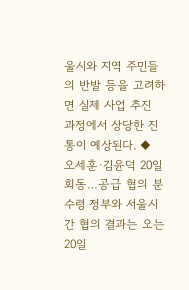울시와 지역 주민들의 반발 등을 고려하면 실제 사업 추진 과정에서 상당한 진통이 예상된다. ◆ 오세훈·김윤덕 20일 회동…공급 협의 분수령 정부와 서울시 간 협의 결과는 오는 20일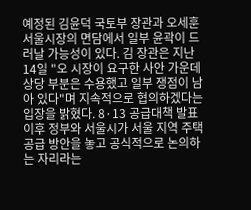예정된 김윤덕 국토부 장관과 오세훈 서울시장의 면담에서 일부 윤곽이 드러날 가능성이 있다. 김 장관은 지난 14일 "오 시장이 요구한 사안 가운데 상당 부분은 수용했고 일부 쟁점이 남아 있다"며 지속적으로 협의하겠다는 입장을 밝혔다. 8·13 공급대책 발표 이후 정부와 서울시가 서울 지역 주택 공급 방안을 놓고 공식적으로 논의하는 자리라는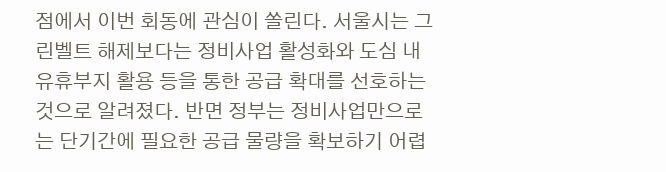점에서 이번 회동에 관심이 쏠린다. 서울시는 그린벨트 해제보다는 정비사업 활성화와 도심 내 유휴부지 활용 등을 통한 공급 확대를 선호하는 것으로 알려졌다. 반면 정부는 정비사업만으로는 단기간에 필요한 공급 물량을 확보하기 어렵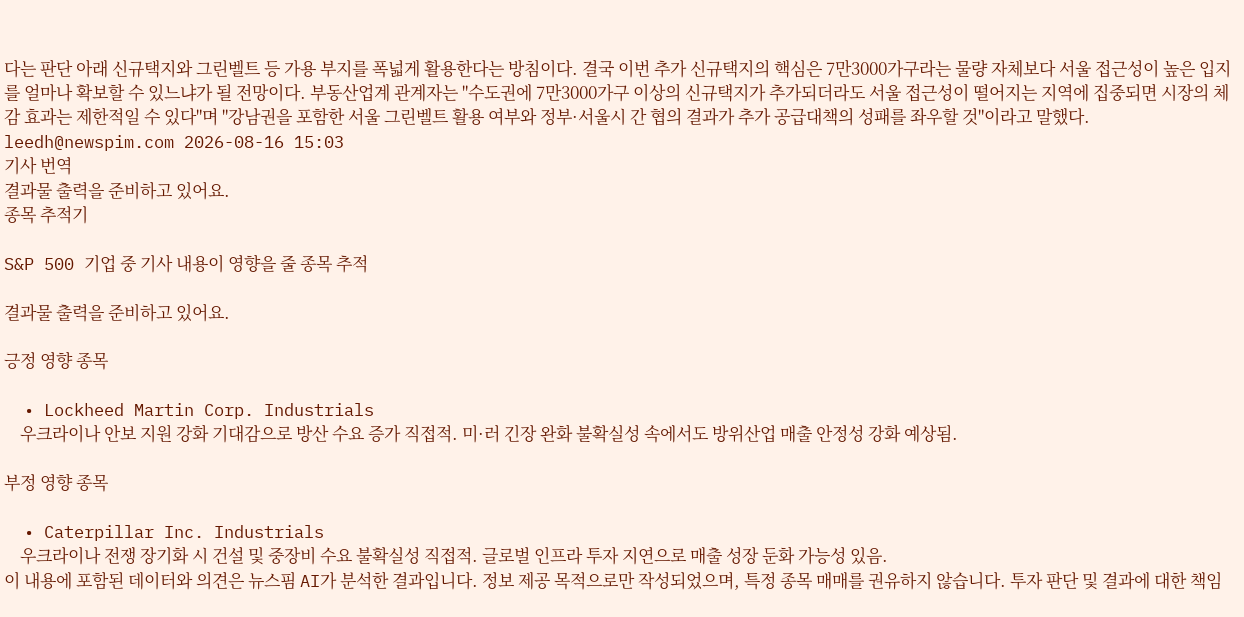다는 판단 아래 신규택지와 그린벨트 등 가용 부지를 폭넓게 활용한다는 방침이다. 결국 이번 추가 신규택지의 핵심은 7만3000가구라는 물량 자체보다 서울 접근성이 높은 입지를 얼마나 확보할 수 있느냐가 될 전망이다. 부동산업계 관계자는 "수도권에 7만3000가구 이상의 신규택지가 추가되더라도 서울 접근성이 떨어지는 지역에 집중되면 시장의 체감 효과는 제한적일 수 있다"며 "강남권을 포함한 서울 그린벨트 활용 여부와 정부·서울시 간 협의 결과가 추가 공급대책의 성패를 좌우할 것"이라고 말했다. leedh@newspim.com 2026-08-16 15:03
기사 번역
결과물 출력을 준비하고 있어요.
종목 추적기

S&P 500 기업 중 기사 내용이 영향을 줄 종목 추적

결과물 출력을 준비하고 있어요.

긍정 영향 종목

  • Lockheed Martin Corp. Industrials
    우크라이나 안보 지원 강화 기대감으로 방산 수요 증가 직접적. 미·러 긴장 완화 불확실성 속에서도 방위산업 매출 안정성 강화 예상됨.

부정 영향 종목

  • Caterpillar Inc. Industrials
    우크라이나 전쟁 장기화 시 건설 및 중장비 수요 불확실성 직접적. 글로벌 인프라 투자 지연으로 매출 성장 둔화 가능성 있음.
이 내용에 포함된 데이터와 의견은 뉴스핌 AI가 분석한 결과입니다. 정보 제공 목적으로만 작성되었으며, 특정 종목 매매를 권유하지 않습니다. 투자 판단 및 결과에 대한 책임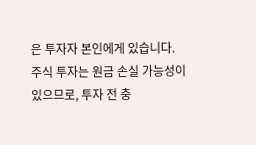은 투자자 본인에게 있습니다. 주식 투자는 원금 손실 가능성이 있으므로, 투자 전 충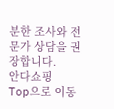분한 조사와 전문가 상담을 권장합니다.
안다쇼핑
Top으로 이동